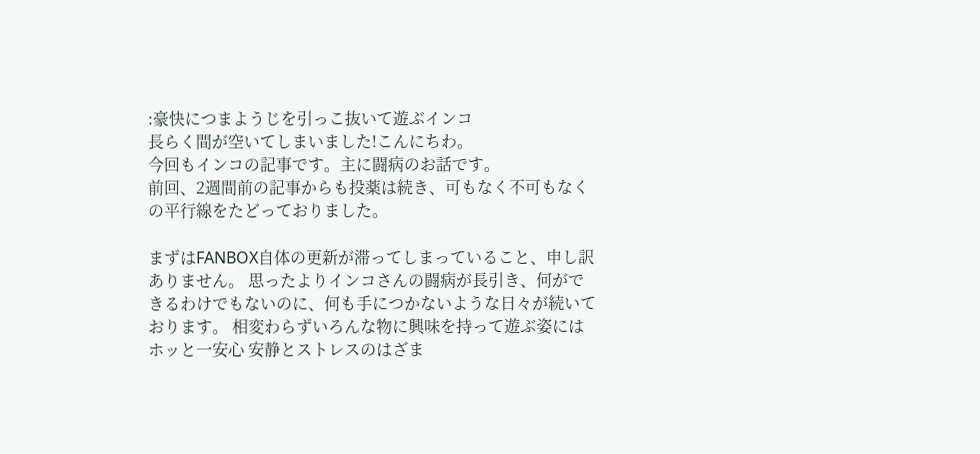:豪快につまようじを引っこ抜いて遊ぶインコ
長らく間が空いてしまいました!こんにちわ。
今回もインコの記事です。主に闘病のお話です。
前回、2週間前の記事からも投薬は続き、可もなく不可もなくの平行線をたどっておりました。

まずはFANBOX自体の更新が滞ってしまっていること、申し訳ありません。 思ったよりインコさんの闘病が長引き、何ができるわけでもないのに、何も手につかないような日々が続いております。 相変わらずいろんな物に興味を持って遊ぶ姿にはホッと一安心 安静とストレスのはざま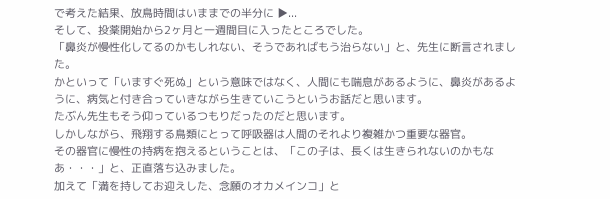で考えた結果、放鳥時間はいままでの半分に ▶...
そして、投薬開始から2ヶ月と一週間目に入ったところでした。
「鼻炎が慢性化してるのかもしれない、そうであればもう治らない」と、先生に断言されました。
かといって「いますぐ死ぬ」という意味ではなく、人間にも喘息があるように、鼻炎があるように、病気と付き合っていきながら生きていこうというお話だと思います。
たぶん先生もそう仰っているつもりだったのだと思います。
しかしながら、飛翔する鳥類にとって呼吸器は人間のそれより複雑かつ重要な器官。
その器官に慢性の持病を抱えるということは、「この子は、長くは生きられないのかもなあ・・・」と、正直落ち込みました。
加えて「満を持してお迎えした、念願のオカメインコ」と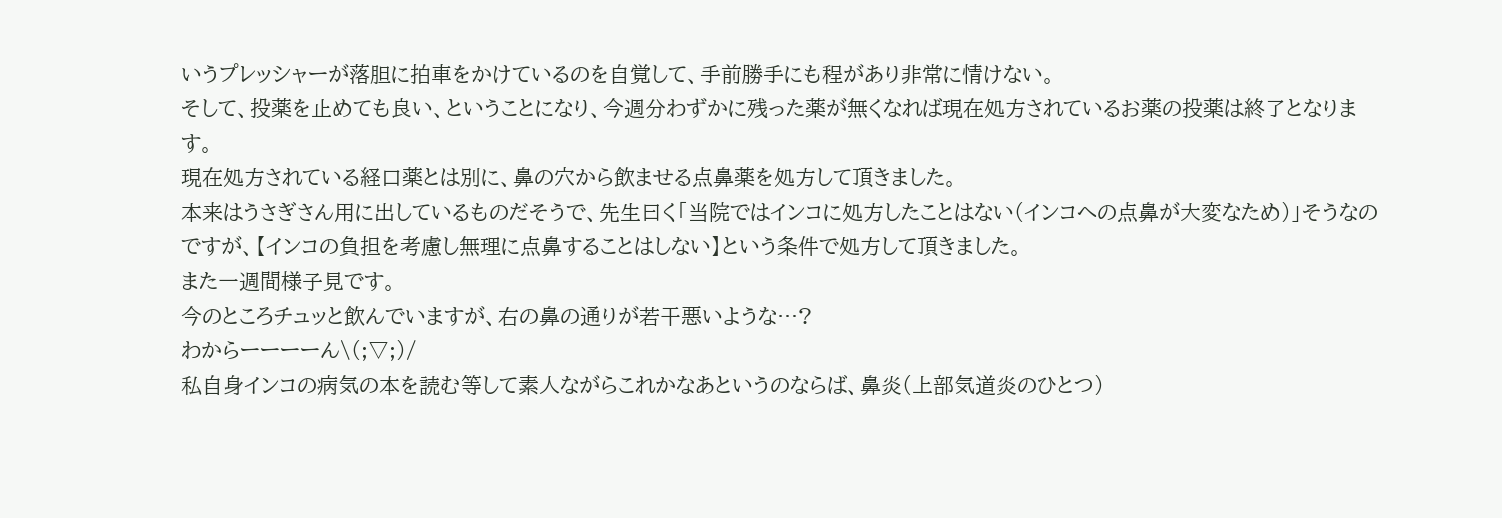いうプレッシャーが落胆に拍車をかけているのを自覚して、手前勝手にも程があり非常に情けない。
そして、投薬を止めても良い、ということになり、今週分わずかに残った薬が無くなれば現在処方されているお薬の投薬は終了となります。
現在処方されている経口薬とは別に、鼻の穴から飲ませる点鼻薬を処方して頂きました。
本来はうさぎさん用に出しているものだそうで、先生曰く「当院ではインコに処方したことはない(インコへの点鼻が大変なため)」そうなのですが、【インコの負担を考慮し無理に点鼻することはしない】という条件で処方して頂きました。
また一週間様子見です。
今のところチュッと飲んでいますが、右の鼻の通りが若干悪いような…?
わからーーーーん\(;▽;)/
私自身インコの病気の本を読む等して素人ながらこれかなあというのならば、鼻炎(上部気道炎のひとつ)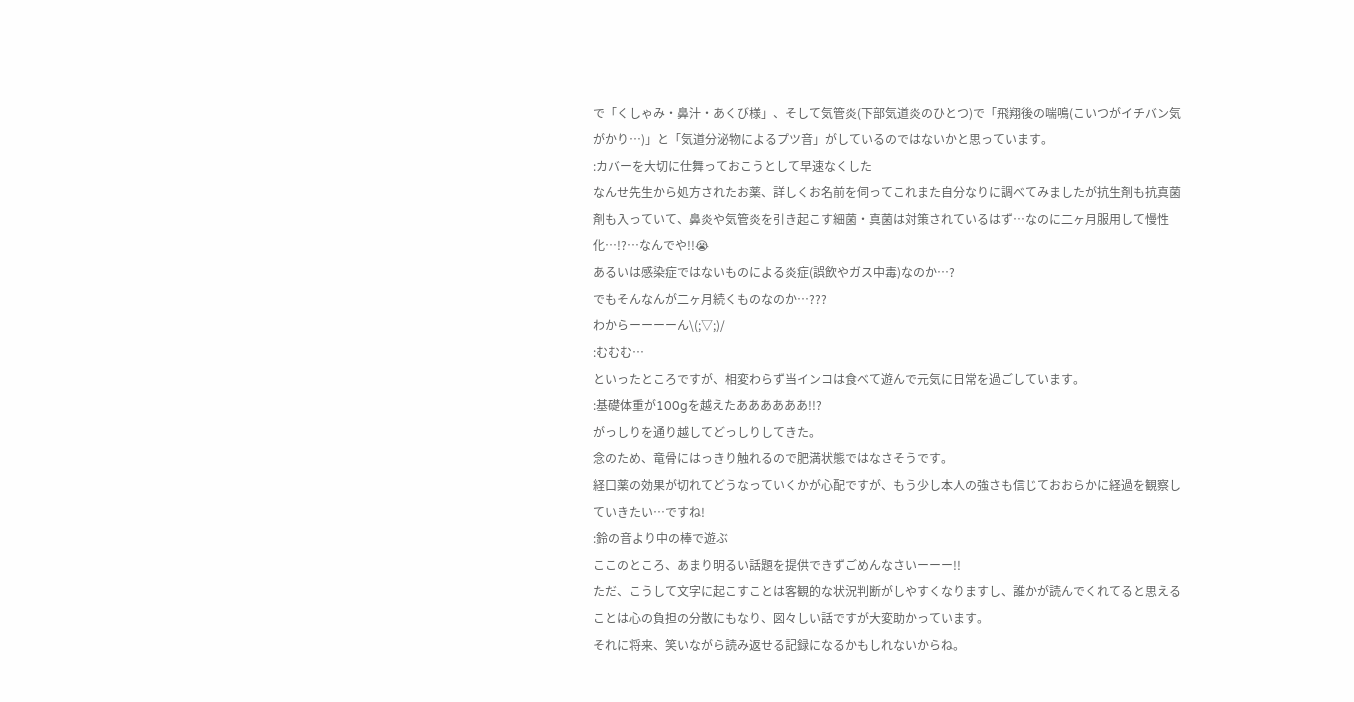で「くしゃみ・鼻汁・あくび様」、そして気管炎(下部気道炎のひとつ)で「飛翔後の喘鳴(こいつがイチバン気がかり…)」と「気道分泌物によるプツ音」がしているのではないかと思っています。
:カバーを大切に仕舞っておこうとして早速なくした
なんせ先生から処方されたお薬、詳しくお名前を伺ってこれまた自分なりに調べてみましたが抗生剤も抗真菌剤も入っていて、鼻炎や気管炎を引き起こす細菌・真菌は対策されているはず…なのに二ヶ月服用して慢性化…!?…なんでや!!😭
あるいは感染症ではないものによる炎症(誤飲やガス中毒)なのか…?
でもそんなんが二ヶ月続くものなのか…???
わからーーーーん\(;▽;)/
:むむむ…
といったところですが、相変わらず当インコは食べて遊んで元気に日常を過ごしています。
:基礎体重が100gを越えたああああああ!!?
がっしりを通り越してどっしりしてきた。
念のため、竜骨にはっきり触れるので肥満状態ではなさそうです。
経口薬の効果が切れてどうなっていくかが心配ですが、もう少し本人の強さも信じておおらかに経過を観察していきたい…ですね!
:鈴の音より中の棒で遊ぶ
ここのところ、あまり明るい話題を提供できずごめんなさいーーー!!
ただ、こうして文字に起こすことは客観的な状況判断がしやすくなりますし、誰かが読んでくれてると思えることは心の負担の分散にもなり、図々しい話ですが大変助かっています。
それに将来、笑いながら読み返せる記録になるかもしれないからね。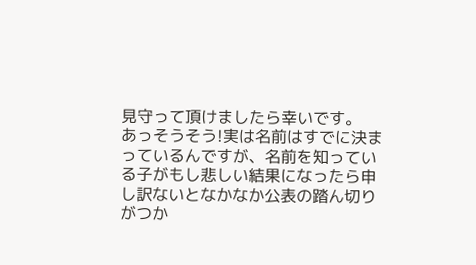見守って頂けましたら幸いです。
あっそうそう!実は名前はすでに決まっているんですが、名前を知っている子がもし悲しい結果になったら申し訳ないとなかなか公表の踏ん切りがつか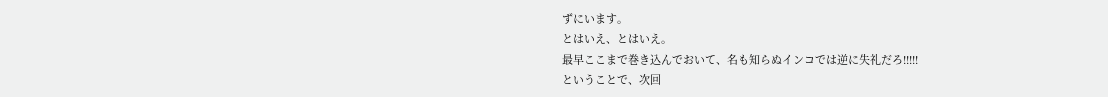ずにいます。
とはいえ、とはいえ。
最早ここまで巻き込んでおいて、名も知らぬインコでは逆に失礼だろ!!!!!
ということで、次回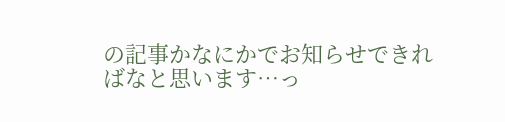の記事かなにかでお知らせできればなと思います…っ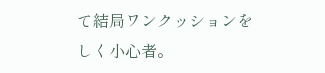て結局ワンクッションをしく小心者。